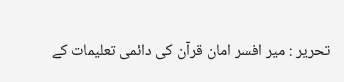تحریر : میر افسر امان قرآن کی دائمی تعلیمات کے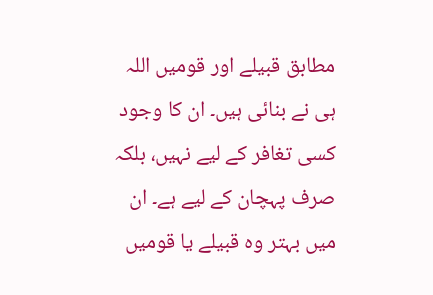مطابق قبیلے اور قومیں اللہ ہی نے بنائی ہیں۔ ان کا وجود کسی تغافر کے لیے نہیں، بلکہ صرف پہچان کے لیے ہے۔ ان میں بہتر وہ قبیلے یا قومیں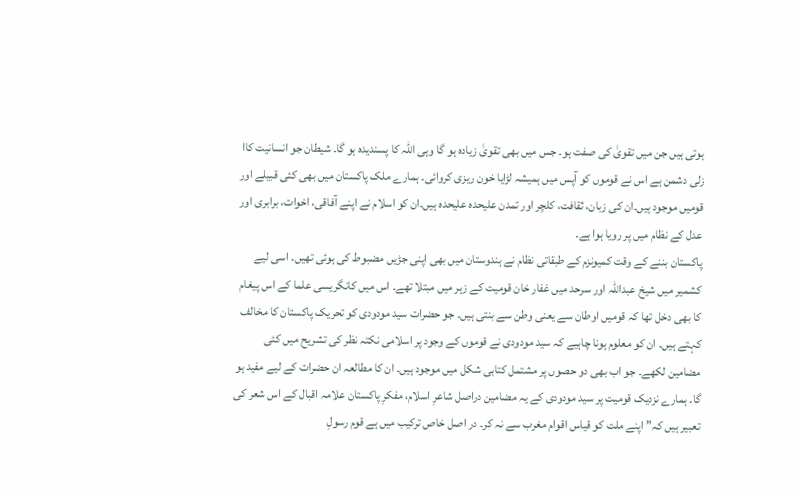ہوتی ہیں جن میں تقویٰ کی صفت ہو۔ جس میں بھی تقویٰ زیادہ ہو گا وہی اللہ کا پسندیدہ ہو گا۔ شیطان جو انسانیت کاا زلی دشمن ہے اس نے قوموں کو آپس میں ہمیشہ لڑایا خون ریزی کروائی۔ ہمارے ملک پاکستان میں بھی کئی قبیلے اور قومیں موجود ہیں۔ان کی زبان، ثقافت، کلچر اور تمدن علیحدہ علیحدہ ہیں۔ان کو اسلام نے اپنے آفاقی، اخوات، برابری اور عدل کے نظام میں پر رویا ہوا ہے۔
پاکستان بننے کے وقت کمیونزم کے طبقاتی نظام نے ہندوستان میں بھی اپنی جڑیں مضبوط کی ہوئی تھیں۔ اسی لیے کشمیر میں شیخ عبداللہ اور سرحد میں غفار خان قومیت کے زہر میں مبتلا تھے۔ اس میں کانگریسی علما کے اس پیغام کا بھی دخل تھا کہ قومیں اوطان سے یعنی وطن سے بنتی ہیں۔ جو حضرات سید مودودی کو تحریک پاکستان کا مخالف کہتے ہیں۔ ان کو معلوم ہونا چاہیے کہ سید مودودی نے قوموں کے وجود پر اسلامی نکتہ نظر کی تشریح میں کئی مضامین لکھے۔ جو اب بھی دو حصوں پر مشتمل کتابی شکل میں موجود ہیں۔ ان کا مطالعہ ان حضرات کے لیے مفید ہو گا۔ ہمارے نزدیک قومیت پر سید مودودی کے یہ مضامین دراصل شاعرِ اسلام، مفکرِ پاکستان علامہ اقبال کے اس شعر کی تعبیر ہیں کہ” اپنے ملت کو قیاس اقوام مغرب سے نہ کر۔ در اصل خاص ترکیب میں ہے قوم رسولِ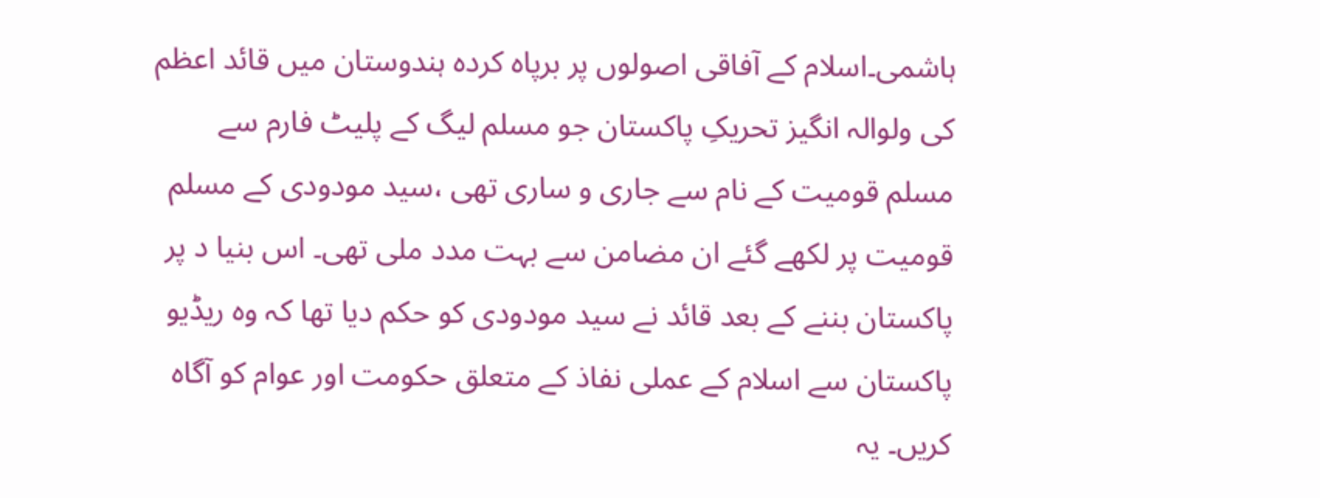ہاشمی۔اسلام کے آفاقی اصولوں پر برپاہ کردہ ہندوستان میں قائد اعظم کی ولوالہ انگیز تحریکِ پاکستان جو مسلم لیگ کے پلیٹ فارم سے مسلم قومیت کے نام سے جاری و ساری تھی ،سید مودودی کے مسلم قومیت پر لکھے گئے ان مضامن سے بہت مدد ملی تھی۔ اس بنیا د پر پاکستان بننے کے بعد قائد نے سید مودودی کو حکم دیا تھا کہ وہ ریڈیو پاکستان سے اسلام کے عملی نفاذ کے متعلق حکومت اور عوام کو آگاہ کریں۔ یہ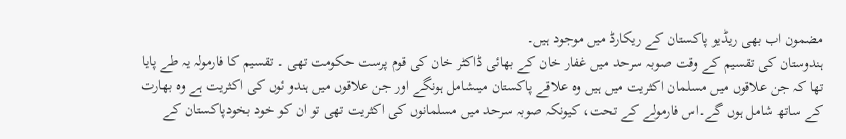مضمون اب بھی ریڈیو پاکستان کے ریکارڈ میں موجود ہیں۔
ہندوستان کی تقسیم کے وقت صوبہ سرحد میں غفار خان کے بھائی ڈاکٹر خان کی قوم پرست حکومت تھی ۔ تقسیم کا فارمولہ یہ طے پایا تھا کہ جن علاقوں میں مسلمان اکثریت میں ہیں وہ علاقے پاکستان میںشامل ہونگے اور جن علاقوں میں ہندو ئوں کی اکثریت ہے وہ بھارت کے ساتھ شامل ہوں گے۔اس فارمولے کے تحت، کیونکہ صوبہ سرحد میں مسلمانوں کی اکثریت تھی تو ان کو خود بخودپاکستان کے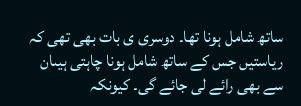ساتھ شامل ہونا تھا۔ دوسری ی بات بھی تھی کہ ریاستیں جس کے ساتھ شامل ہونا چاہتی ہیںان سے بھی رائے لی جائے گی۔ کیونکہ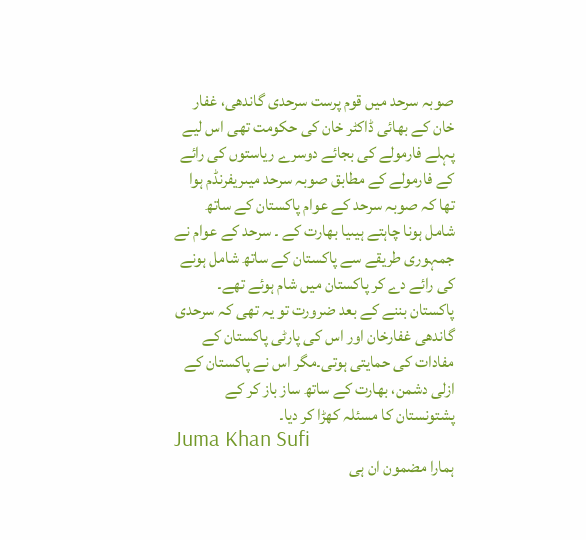صوبہ سرحد میں قوم پرست سرحدی گاندھی، غفار خان کے بھائی ڈاکٹر خان کی حکومت تھی اس لیے پہلے فارمولے کی بجائے دوسرے ریاستوں کی رائے کے فارمولے کے مطابق صوبہ سرحد میںریفرنڈم ہوا تھا کہ صوبہ سرحد کے عوام پاکستان کے ساتھ شامل ہونا چاہتے ہیںیا بھارت کے ۔ سرحد کے عوام نے جمہوری طریقے سے پاکستان کے ساتھ شامل ہونے کی رائے دے کر پاکستان میں شام ہوئے تھے۔ پاکستان بننے کے بعد ضرورت تو یہ تھی کہ سرحدی گاندھی غفارخان اور اس کی پارٹی پاکستان کے مفادات کی حمایتی ہوتی۔مگر اس نے پاکستان کے ازلی دشمن، بھارت کے ساتھ ساز باز کر کے پشتونستان کا مسئلہ کھڑا کر دیا۔
Juma Khan Sufi
ہمارا مضمون ان ہی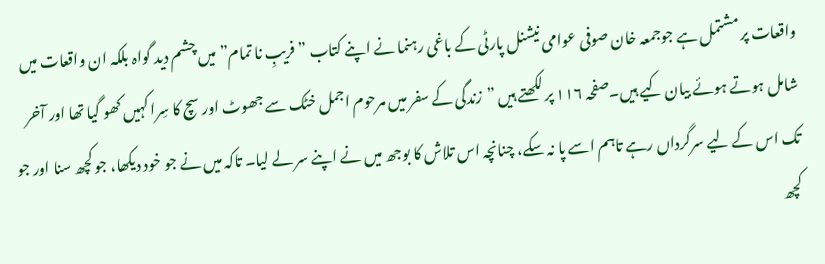واقعات پر مشتمل ہے جوجمعہ خان صوفی عوامی نیشنل پارٹی کے باغی رہنما نے اپنے کتاب ” فریبِ نا تمام” میں چشم دید گواہ بلکہ ان واقعات میں شامل ہوتے ہوئے بیان کیے ہیں۔صفحہ ١١٦ پر لکھتے ہیں ”زندگی کے سفر میں مرحوم اجمل خٹک سے جھوٹ اور سچ کا سِرا کہیں کھو گیا تھا اور آخر تک اس کے لیے سرگرداں رہے تاہم اسے پا نہ سکے، چنانچہ اس تلاش کا بوجھ میں نے اپنے سر لے لیا۔ تاکہ میں نے جو خود دیکھا، جو کچھ سنا اور جو کچھ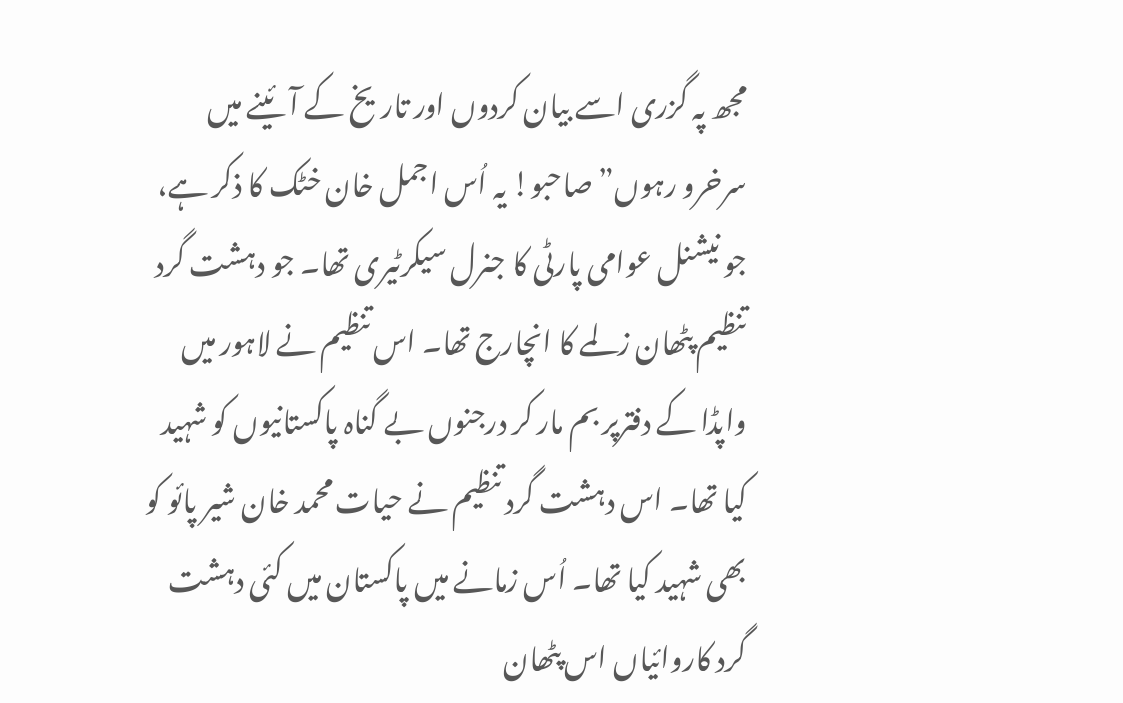مجھ پہ گزری اسے بیان کردوں اور تاریخ کے آئینے میں سرخرو رہوں” صاحبو! یہ اُس اجمل خان خٹک کا ذکر ہے، جو نیشنل عوامی پارٹی کا جنرل سیکرٹیری تھا۔ جو دہشت گرد تنظیم پٹھان زلمے کا انچارج تھا۔ اس تنظیم نے لاہور میں واپڈا کے دفترپر بم مار کر درجنوں بے گناہ پاکستانیوں کو شہید کیا تھا۔ اس دہشت گرد تنظیم نے حیات محمد خان شیر پائو کو بھی شہید کیا تھا۔ اُس زمانے میں پاکستان میں کئی دہشت گرد کاروائیاں اس پٹھان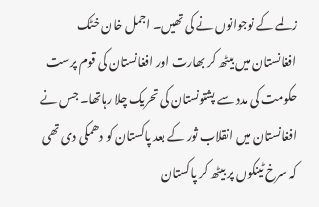زلمے کے نوجوانوں نے کی تھیں۔ اجمل خان خٹک افغانستان میں بیٹھ کر بھارت اور افغانستان کی قوم پرست حکومت کی مدد سے پشتونستان کی تحریک چلا رہاتھا۔ جس نے افغانستان میں انقلاب ثور کے بعد پاکستان کو دھمکی دی تھی کہ سرخ ٹینکوں پر بیٹھ کر پاکستان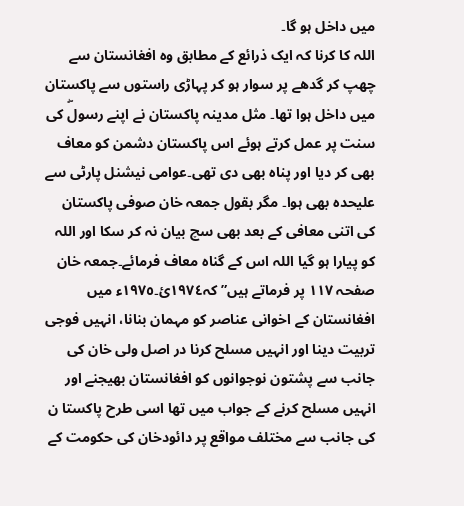میں داخل ہو گا۔
اللہ کا کرنا کہ ایک ذرائع کے مطابق وہ افغانستان سے چھپ کر گدھے پر سوار ہو کر پہاڑی راستوں سے پاکستان میں داخل ہوا تھا۔ مثل مدینہ پاکستان نے اپنے رسولۖ کی سنت پر عمل کرتے ہوئے اس پاکستان دشمن کو معاف بھی کر دیا اور پناہ بھی دی تھی۔عوامی نیشنل پارٹی سے علیحدہ بھی ہوا۔ مگر بقول جمعہ خان صوفی پاکستان کی اتنی معافی کے بعد بھی سچ بیان نہ کر سکا اور اللہ کو پیارا ہو گیا اللہ اس کے گناہ معاف فرمائے۔جمعہ خان صفحہ ١١٧ پر فرماتے ہیں” کہ١٩٧٤ئ۔١٩٧٥ء میں افغانستان کے اخوانی عناصر کو مہمان بنانا، انہیں فوجی تربیت دینا اور انہیں مسلح کرنا در اصل ولی خان کی جانب سے پشتون نوجوانوں کو افغانستان بھیجنے اور انہیں مسلح کرنے کے جواب میں تھا اسی طرح پاکستا ن کی جانب سے مختلف مواقع پر دائودخان کی حکومت کے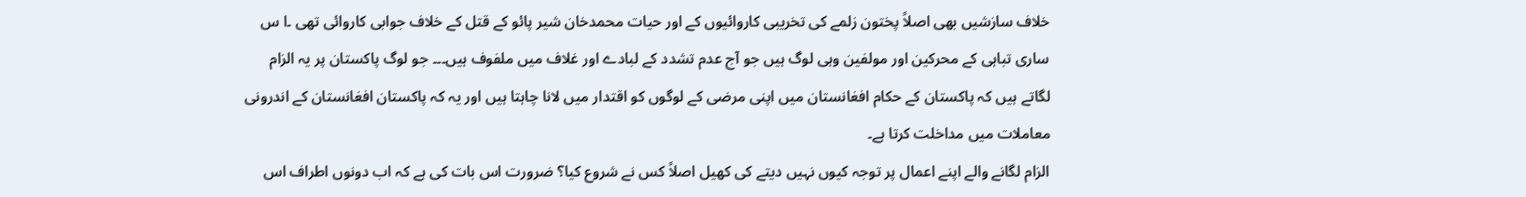خلاف سازشیں بھی اصلاً پختون زلمے کی تخریبی کاروائیوں کے اور حیات محمدخان شیر پائو کے قتل کے خلاف جوابی کاروائی تھی ۔ا س ساری تباہی کے محرکین اور مولفین وہی لوگ ہیں جو آج عدم تشدد کے لبادے اور غلاف میں ملفوف ہیں۔۔۔ جو لوگ پاکستان پر یہ الزام لگاتے ہیں کہ پاکستان کے حکام افغانستان میں اپنی مرضی کے لوگوں کو اقتدار میں لانا چاہتا ہیں اور یہ کہ پاکستان افغانستان کے اندرونی معاملات میں مداخلت کرتا ہے۔
الزام لگانے والے اپنے اعمال پر توجہ کیوں نہیں دیتے کی کھیل اصلاً کس نے شروع کیا؟ ضرورت اس بات کی ہے کہ اب دونوں اطراف اس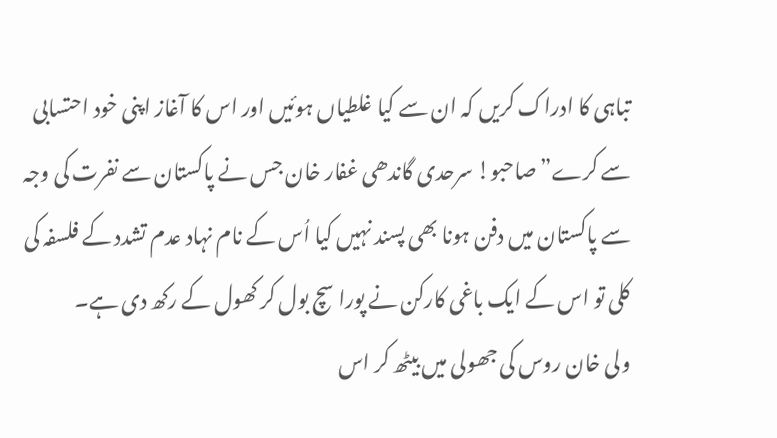تباہی کا ادراک کریں کہ ان سے کیا غلطیاں ہوئیں اور اس کا آغاز اپنی خود احتسابی سے کرے” صاحبو! سرحدی گاندھی غفار خان جس نے پاکستان سے نفرت کی وجہ سے پاکستان میں دفن ہونا بھی پسند نہیں کیا اُس کے نام نہاد عدم تشدد کے فلسفہ کی کلی تو اس کے ایک باغی کارکن نے پورا سچ بول کر کھول کے رکھ دی ہے۔
ولی خان روس کی جھولی میں بیٹھ کر اس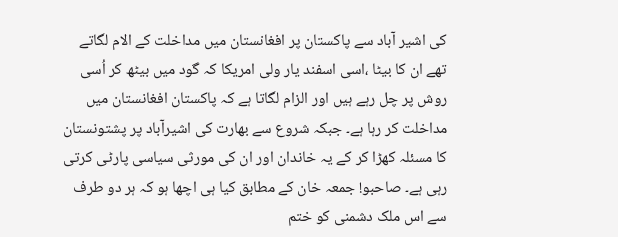کی اشیر آباد سے پاکستان پر افغانستان میں مداخلت کے الام لگاتے تھے ان کا بیٹا ،اسی اسفند یار ولی امریکا کہ گود میں بیٹھ کر اُسی روش پر چل رہے ہیں اور الزام لگاتا ہے کہ پاکستان افغانستان میں مداخلت کر رہا ہے۔ جبکہ شروع سے بھارت کی اشیرآباد پر پشتونستان کا مسئلہ کھڑا کر کے یہ خاندان اور ان کی مورثی سیاسی پارٹی کرتی رہی ہے۔ صاحبو! جمعہ خان کے مطابق کیا ہی اچھا ہو کہ ہر دو طرف سے اس ملک دشمنی کو ختم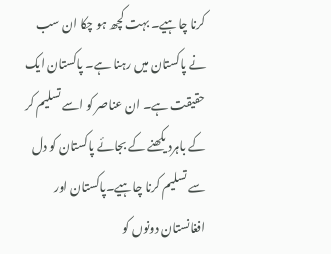کرنا چاہیے۔ بہت کچھ ہو چکا ان سب نے پاکستان میں رہنا ہے۔ پاکستان ایک حقیقت ہے۔ ان عناصر کو اسے تسلیم کر کے باہرد یکھنے کے بجائے پاکستان کو دل سے تسلیم کرنا چاہیے۔پاکستان اور افغانستان دونوں کو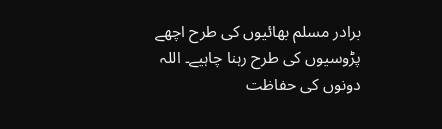برادر مسلم بھائیوں کی طرح اچھے پڑوسیوں کی طرح رہنا چاہیے۔ اللہ دونوں کی حفاظت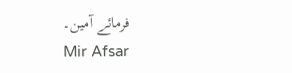فرمائے آمین۔
Mir Afsar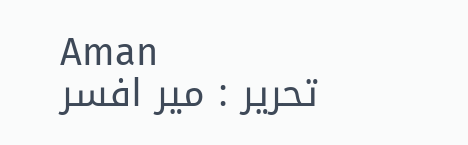Aman
تحریر : میر افسر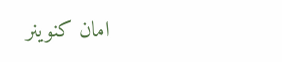امان کنوینر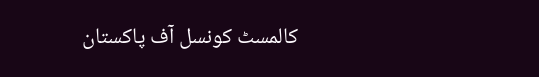کالمسٹ کونسل آف پاکستان